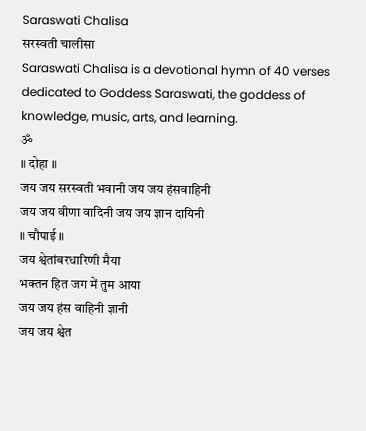Saraswati Chalisa
सरस्वती चालीसा
Saraswati Chalisa is a devotional hymn of 40 verses dedicated to Goddess Saraswati, the goddess of knowledge, music, arts, and learning.
ॐ
॥ दोहा ॥
जय जय सरस्वती भवानी जय जय हंसवाहिनी
जय जय वीणा वादिनी जय जय ज्ञान दायिनी
॥ चौपाई ॥
जय श्वेतांबरधारिणी मैया
भक्तन हित जग में तुम आया
जय जय हंस वाहिनी ज्ञानी
जय जय श्वेत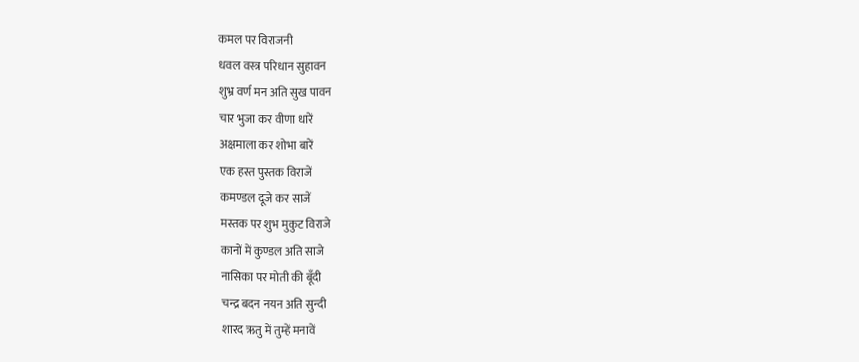कमल पर विराजनी
धवल वस्त्र परिधान सुहावन
शुभ्र वर्ण मन अति सुख पावन
चार भुजा कर वीणा धारें
अक्षमाला कर शोभा बारें
एक हस्त पुस्तक विराजें
कमण्डल दूजे कर साजें
मस्तक पर शुभ मुकुट विराजे
कानों में कुण्डल अति साजे
नासिका पर मोती की बूँदी
चन्द्र बदन नयन अति सुन्दी
शारद ऋतु में तुम्हें मनावें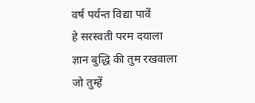वर्ष पर्यन्त विद्या पावें
हे सरस्वती परम दयाला
ज्ञान बुद्धि की तुम रखवाला
जो तुम्हें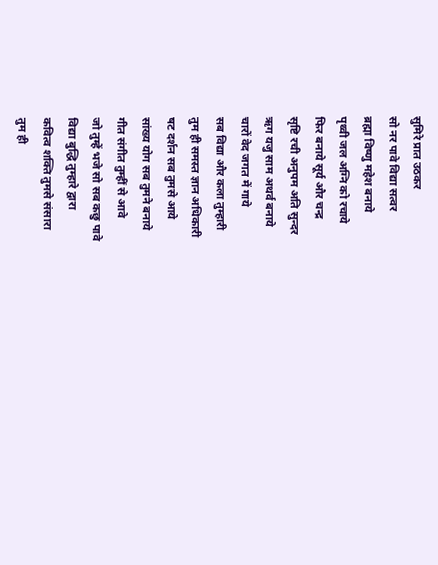सुमिरे प्रात उठकर
सो नर पावे विद्या सत्वर
ब्रह्मा विष्णु महेश बनाये
पृथ्वी जल अग्नि को रचाये
फिर बनाये सूर्य और चन्द्र
सृष्टि रची अनुपम अति सुन्दर
ऋग यजु साम अथर्व बनाये
चारों वेद जगत में गाये
सब विद्या और कला तुम्हारी
तुम ही समस्त ज्ञान अधिकारी
षट दर्शन सब तुमसे आये
सांख्य योग सब तुमने बनाये
गीत संगीत तुम्हीं से आवे
जो तुम्हें भजे सो सब कछु पावे
विद्या बुद्धि तुम्हारे द्वारा
कवित्व शक्ति तुमसे संसारा
तुम ही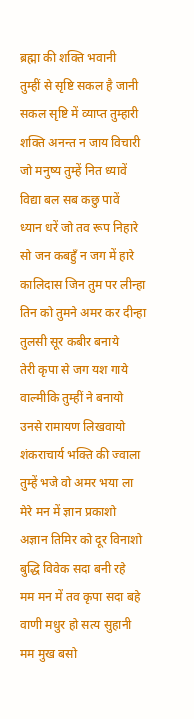ब्रह्मा की शक्ति भवानी
तुम्हीं से सृष्टि सकल है जानी
सकल सृष्टि में व्याप्त तुम्हारी
शक्ति अनन्त न जाय विचारी
जो मनुष्य तुम्हें नित ध्यावें
विद्या बल सब कछु पावें
ध्यान धरें जो तव रूप निहारे
सो जन कबहुँ न जग में हारे
कालिदास जिन तुम पर लीन्हा
तिन को तुमने अमर कर दीन्हा
तुलसी सूर कबीर बनाये
तेरी कृपा से जग यश गाये
वाल्मीकि तुम्हीं ने बनायो
उनसे रामायण लिखवायो
शंकराचार्य भक्ति की ज्वाला
तुम्हें भजे वो अमर भया ला
मेरे मन में ज्ञान प्रकाशो
अज्ञान तिमिर को दूर विनाशो
बुद्धि विवेक सदा बनी रहे
मम मन में तव कृपा सदा बहे
वाणी मधुर हो सत्य सुहानी
मम मुख बसो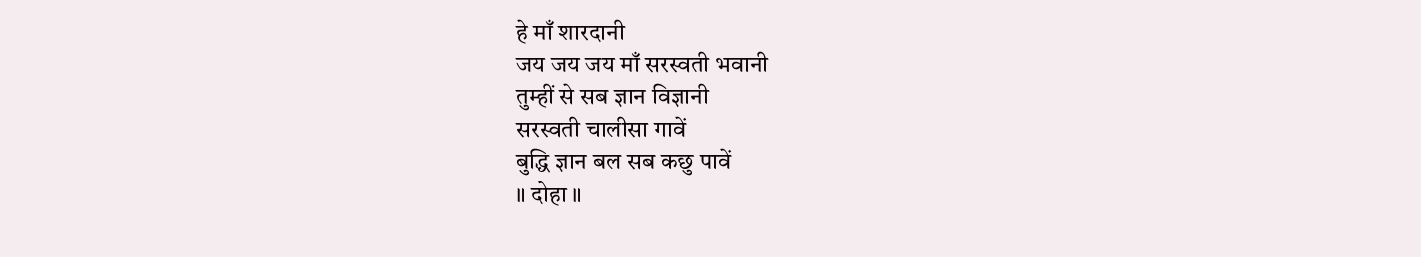हे माँ शारदानी
जय जय जय माँ सरस्वती भवानी
तुम्हीं से सब ज्ञान विज्ञानी
सरस्वती चालीसा गावें
बुद्धि ज्ञान बल सब कछु पावें
॥ दोहा ॥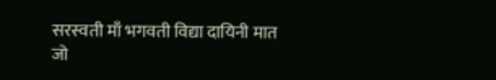सरस्वती माँ भगवती विद्या दायिनी मात
जो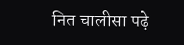नित चालीसा पढ़े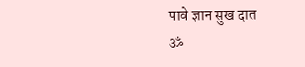पावे ज्ञान सुख दात
ॐ